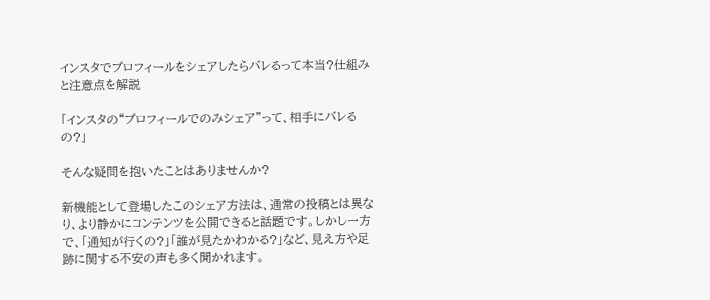インスタでプロフィールをシェアしたらバレるって本当?仕組みと注意点を解説

「インスタの“プロフィールでのみシェア”って、相手にバレるの?」

そんな疑問を抱いたことはありませんか?

新機能として登場したこのシェア方法は、通常の投稿とは異なり、より静かにコンテンツを公開できると話題です。しかし一方で、「通知が行くの?」「誰が見たかわかる?」など、見え方や足跡に関する不安の声も多く聞かれます。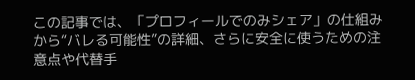この記事では、「プロフィールでのみシェア」の仕組みから“バレる可能性”の詳細、さらに安全に使うための注意点や代替手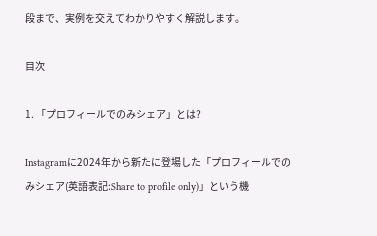段まで、実例を交えてわかりやすく解説します。

目次

1. 「プロフィールでのみシェア」とは?

Instagramに2024年から新たに登場した「プロフィールでのみシェア(英語表記:Share to profile only)」という機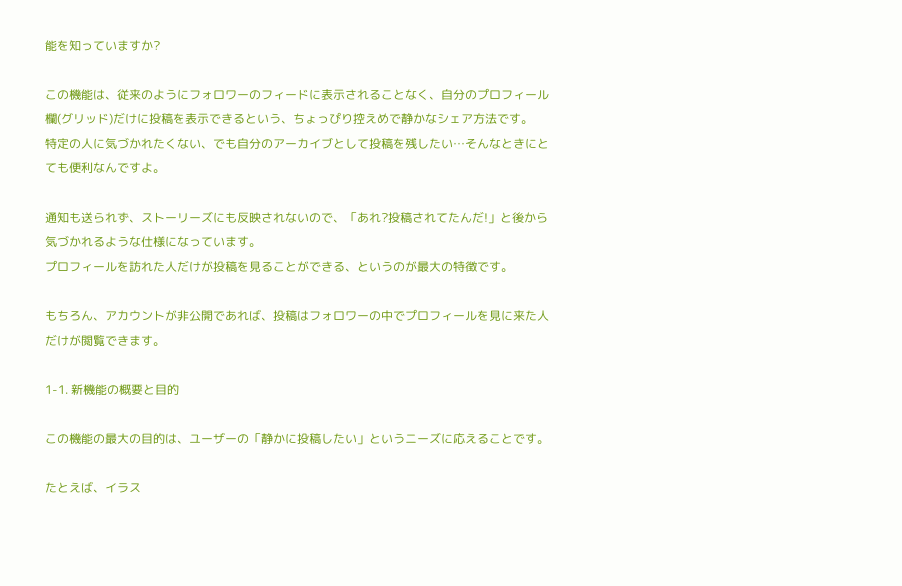能を知っていますか?

この機能は、従来のようにフォロワーのフィードに表示されることなく、自分のプロフィール欄(グリッド)だけに投稿を表示できるという、ちょっぴり控えめで静かなシェア方法です。
特定の人に気づかれたくない、でも自分のアーカイブとして投稿を残したい…そんなときにとても便利なんですよ。

通知も送られず、ストーリーズにも反映されないので、「あれ?投稿されてたんだ!」と後から気づかれるような仕様になっています。
プロフィールを訪れた人だけが投稿を見ることができる、というのが最大の特徴です。

もちろん、アカウントが非公開であれば、投稿はフォロワーの中でプロフィールを見に来た人だけが閲覧できます。

1-1. 新機能の概要と目的

この機能の最大の目的は、ユーザーの「静かに投稿したい」というニーズに応えることです。

たとえば、イラス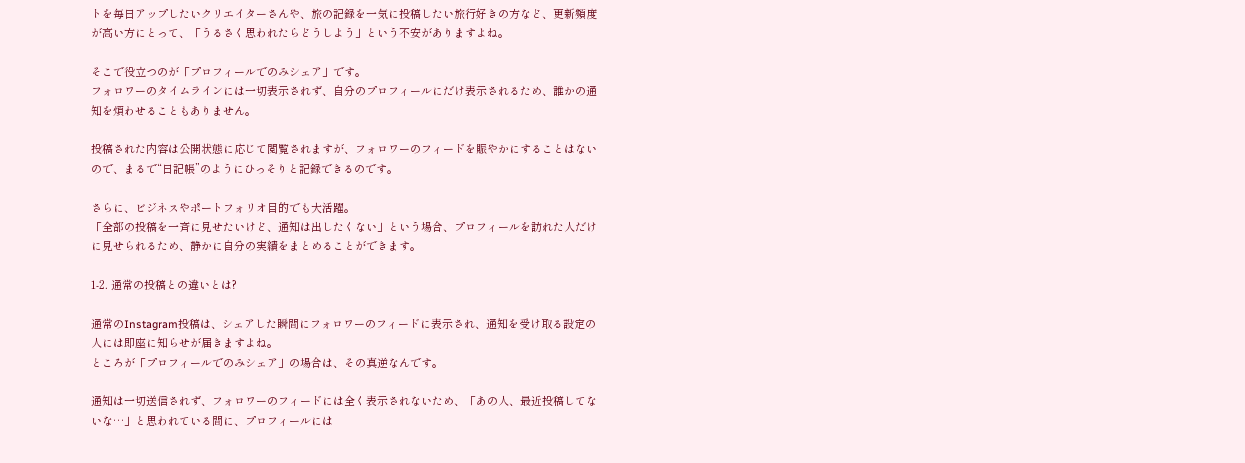トを毎日アップしたいクリエイターさんや、旅の記録を一気に投稿したい旅行好きの方など、更新頻度が高い方にとって、「うるさく思われたらどうしよう」という不安がありますよね。

そこで役立つのが「プロフィールでのみシェア」です。
フォロワーのタイムラインには一切表示されず、自分のプロフィールにだけ表示されるため、誰かの通知を煩わせることもありません。

投稿された内容は公開状態に応じて閲覧されますが、フォロワーのフィードを賑やかにすることはないので、まるで“日記帳”のようにひっそりと記録できるのです。

さらに、ビジネスやポートフォリオ目的でも大活躍。
「全部の投稿を一斉に見せたいけど、通知は出したくない」という場合、プロフィールを訪れた人だけに見せられるため、静かに自分の実績をまとめることができます。

1-2. 通常の投稿との違いとは?

通常のInstagram投稿は、シェアした瞬間にフォロワーのフィードに表示され、通知を受け取る設定の人には即座に知らせが届きますよね。
ところが「プロフィールでのみシェア」の場合は、その真逆なんです。

通知は一切送信されず、フォロワーのフィードには全く表示されないため、「あの人、最近投稿してないな…」と思われている間に、プロフィールには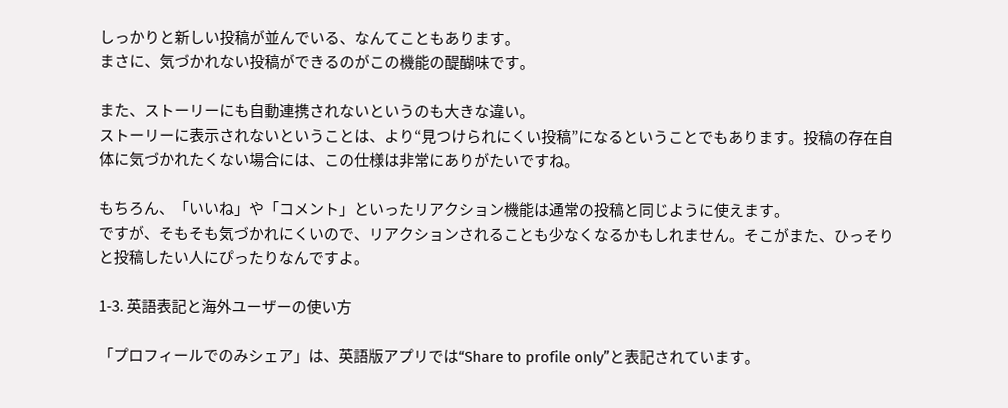しっかりと新しい投稿が並んでいる、なんてこともあります。
まさに、気づかれない投稿ができるのがこの機能の醍醐味です。

また、ストーリーにも自動連携されないというのも大きな違い。
ストーリーに表示されないということは、より“見つけられにくい投稿”になるということでもあります。投稿の存在自体に気づかれたくない場合には、この仕様は非常にありがたいですね。

もちろん、「いいね」や「コメント」といったリアクション機能は通常の投稿と同じように使えます。
ですが、そもそも気づかれにくいので、リアクションされることも少なくなるかもしれません。そこがまた、ひっそりと投稿したい人にぴったりなんですよ。

1-3. 英語表記と海外ユーザーの使い方

「プロフィールでのみシェア」は、英語版アプリでは“Share to profile only”と表記されています。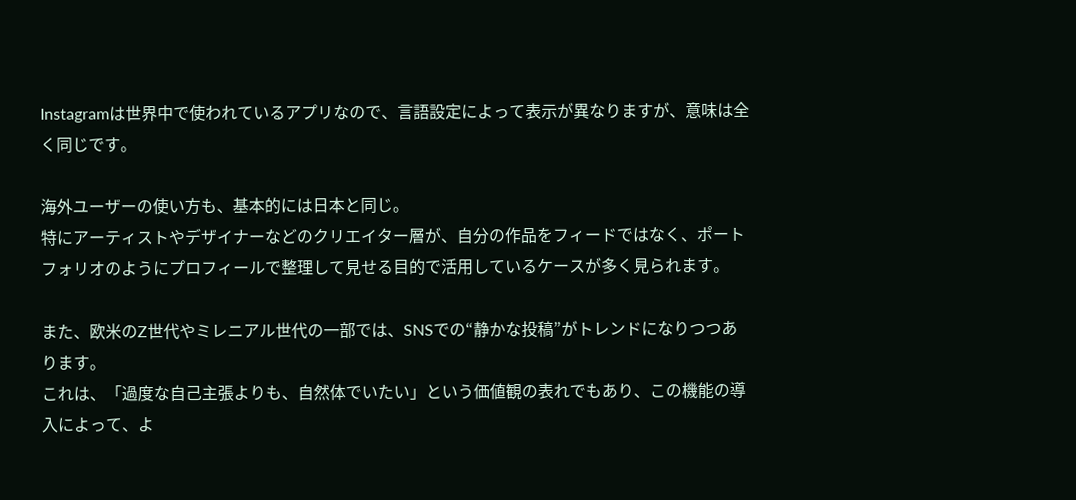Instagramは世界中で使われているアプリなので、言語設定によって表示が異なりますが、意味は全く同じです。

海外ユーザーの使い方も、基本的には日本と同じ。
特にアーティストやデザイナーなどのクリエイター層が、自分の作品をフィードではなく、ポートフォリオのようにプロフィールで整理して見せる目的で活用しているケースが多く見られます。

また、欧米のZ世代やミレニアル世代の一部では、SNSでの“静かな投稿”がトレンドになりつつあります。
これは、「過度な自己主張よりも、自然体でいたい」という価値観の表れでもあり、この機能の導入によって、よ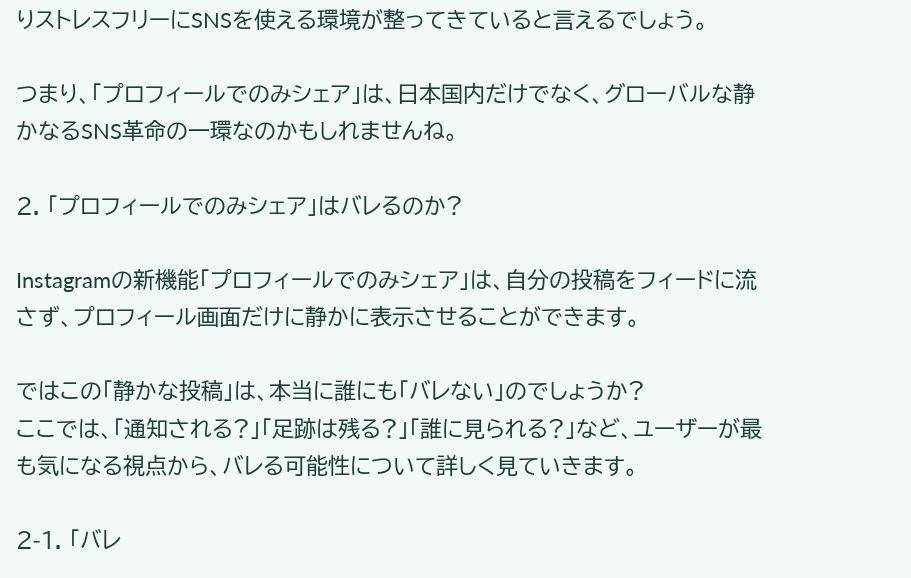りストレスフリーにSNSを使える環境が整ってきていると言えるでしょう。

つまり、「プロフィールでのみシェア」は、日本国内だけでなく、グローバルな静かなるSNS革命の一環なのかもしれませんね。

2. 「プロフィールでのみシェア」はバレるのか?

Instagramの新機能「プロフィールでのみシェア」は、自分の投稿をフィードに流さず、プロフィール画面だけに静かに表示させることができます。

ではこの「静かな投稿」は、本当に誰にも「バレない」のでしょうか?
ここでは、「通知される?」「足跡は残る?」「誰に見られる?」など、ユーザーが最も気になる視点から、バレる可能性について詳しく見ていきます。

2-1. 「バレ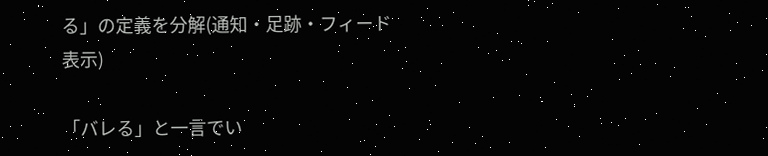る」の定義を分解(通知・足跡・フィード表示)

「バレる」と一言でい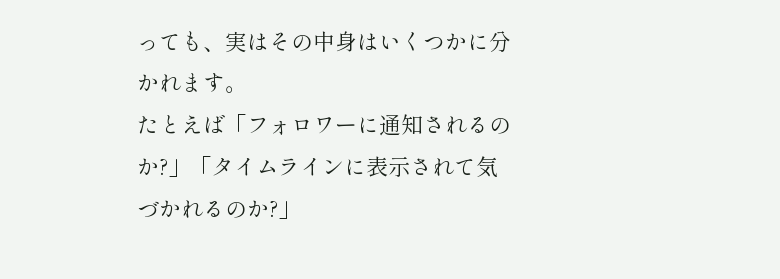っても、実はその中身はいくつかに分かれます。
たとえば「フォロワーに通知されるのか?」「タイムラインに表示されて気づかれるのか?」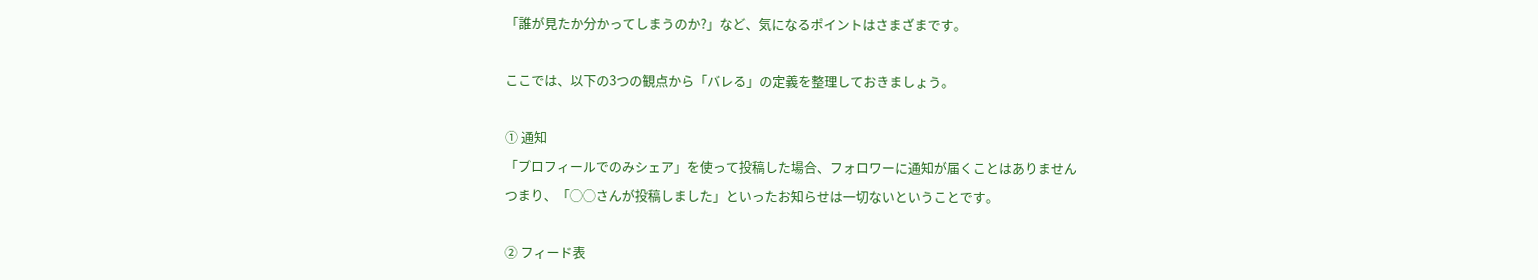「誰が見たか分かってしまうのか?」など、気になるポイントはさまざまです。

ここでは、以下の3つの観点から「バレる」の定義を整理しておきましょう。

① 通知
「プロフィールでのみシェア」を使って投稿した場合、フォロワーに通知が届くことはありません
つまり、「◯◯さんが投稿しました」といったお知らせは一切ないということです。

② フィード表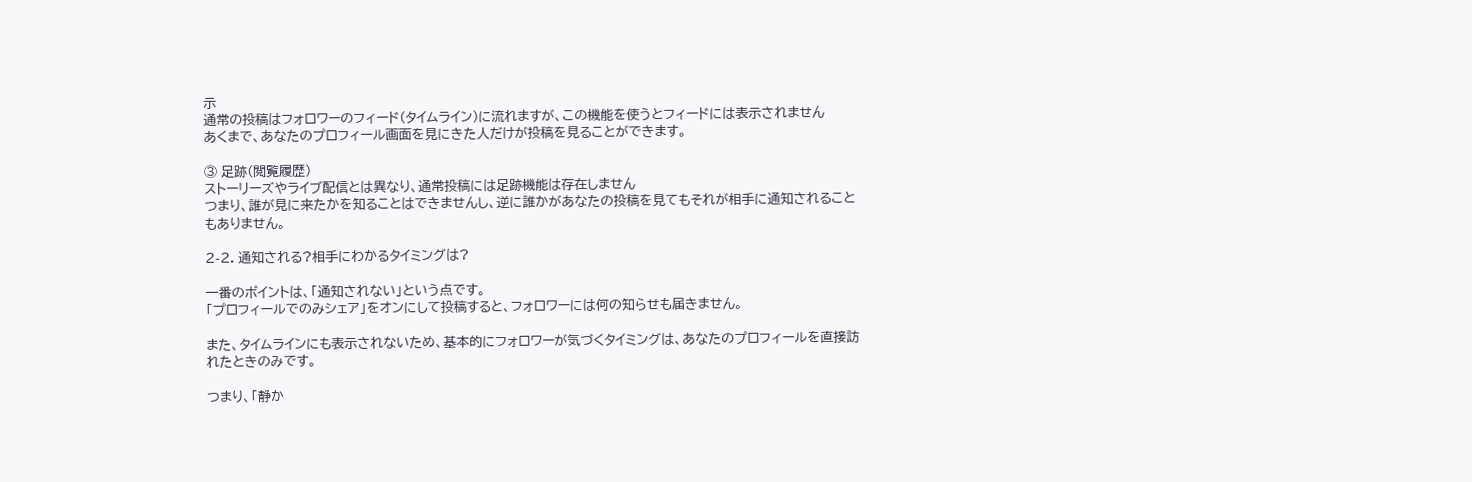示
通常の投稿はフォロワーのフィード(タイムライン)に流れますが、この機能を使うとフィードには表示されません
あくまで、あなたのプロフィール画面を見にきた人だけが投稿を見ることができます。

③ 足跡(閲覧履歴)
ストーリーズやライブ配信とは異なり、通常投稿には足跡機能は存在しません
つまり、誰が見に来たかを知ることはできませんし、逆に誰かがあなたの投稿を見てもそれが相手に通知されることもありません。

2-2. 通知される?相手にわかるタイミングは?

一番のポイントは、「通知されない」という点です。
「プロフィールでのみシェア」をオンにして投稿すると、フォロワーには何の知らせも届きません。

また、タイムラインにも表示されないため、基本的にフォロワーが気づくタイミングは、あなたのプロフィールを直接訪れたときのみです。

つまり、「静か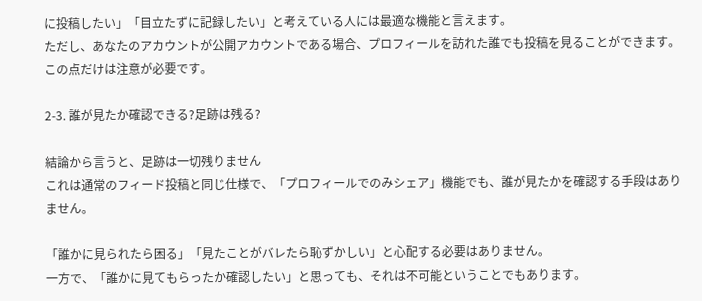に投稿したい」「目立たずに記録したい」と考えている人には最適な機能と言えます。
ただし、あなたのアカウントが公開アカウントである場合、プロフィールを訪れた誰でも投稿を見ることができます。この点だけは注意が必要です。

2-3. 誰が見たか確認できる?足跡は残る?

結論から言うと、足跡は一切残りません
これは通常のフィード投稿と同じ仕様で、「プロフィールでのみシェア」機能でも、誰が見たかを確認する手段はありません。

「誰かに見られたら困る」「見たことがバレたら恥ずかしい」と心配する必要はありません。
一方で、「誰かに見てもらったか確認したい」と思っても、それは不可能ということでもあります。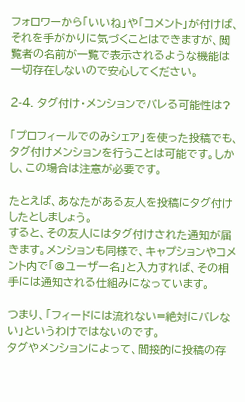フォロワーから「いいね」や「コメント」が付けば、それを手がかりに気づくことはできますが、閲覧者の名前が一覧で表示されるような機能は一切存在しないので安心してください。

2-4. タグ付け・メンションでバレる可能性は?

「プロフィールでのみシェア」を使った投稿でも、タグ付けメンションを行うことは可能です。しかし、この場合は注意が必要です。

たとえば、あなたがある友人を投稿にタグ付けしたとしましょう。
すると、その友人にはタグ付けされた通知が届きます。メンションも同様で、キャプションやコメント内で「@ユーザー名」と入力すれば、その相手には通知される仕組みになっています。

つまり、「フィードには流れない=絶対にバレない」というわけではないのです。
タグやメンションによって、間接的に投稿の存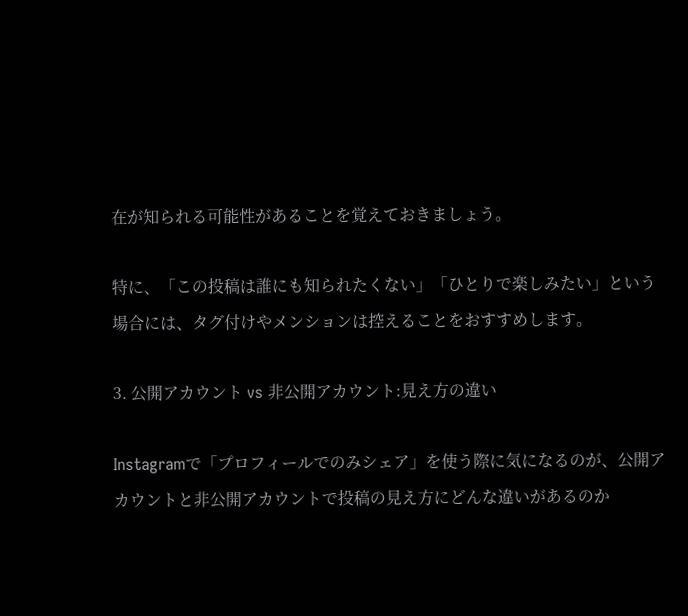在が知られる可能性があることを覚えておきましょう。

特に、「この投稿は誰にも知られたくない」「ひとりで楽しみたい」という場合には、タグ付けやメンションは控えることをおすすめします。

3. 公開アカウント vs 非公開アカウント:見え方の違い

Instagramで「プロフィールでのみシェア」を使う際に気になるのが、公開アカウントと非公開アカウントで投稿の見え方にどんな違いがあるのか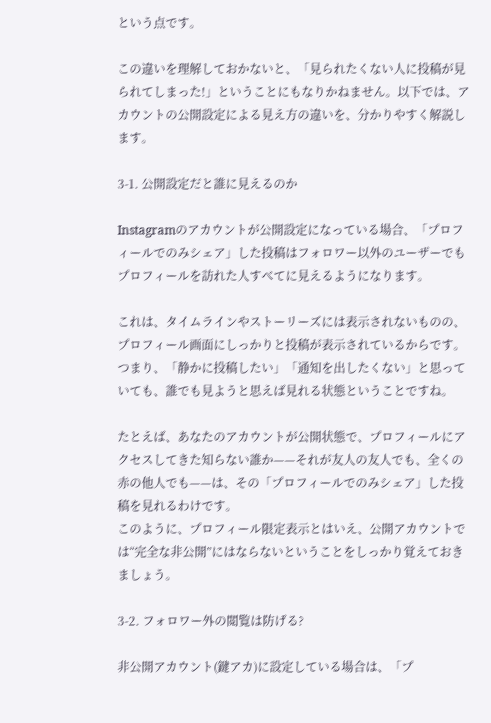という点です。

この違いを理解しておかないと、「見られたくない人に投稿が見られてしまった!」ということにもなりかねません。以下では、アカウントの公開設定による見え方の違いを、分かりやすく解説します。

3-1. 公開設定だと誰に見えるのか

Instagramのアカウントが公開設定になっている場合、「プロフィールでのみシェア」した投稿はフォロワー以外のユーザーでもプロフィールを訪れた人すべてに見えるようになります。

これは、タイムラインやストーリーズには表示されないものの、プロフィール画面にしっかりと投稿が表示されているからです。
つまり、「静かに投稿したい」「通知を出したくない」と思っていても、誰でも見ようと思えば見れる状態ということですね。

たとえば、あなたのアカウントが公開状態で、プロフィールにアクセスしてきた知らない誰か——それが友人の友人でも、全くの赤の他人でも——は、その「プロフィールでのみシェア」した投稿を見れるわけです。
このように、プロフィール限定表示とはいえ、公開アカウントでは“完全な非公開”にはならないということをしっかり覚えておきましょう。

3-2. フォロワー外の閲覧は防げる?

非公開アカウント(鍵アカ)に設定している場合は、「プ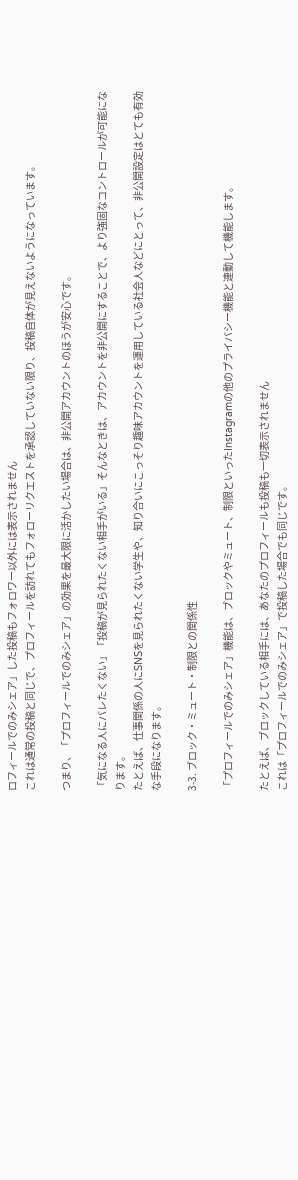ロフィールでのみシェア」した投稿もフォロワー以外には表示されません
これは通常の投稿と同じで、プロフィールを訪れてもフォローリクエストを承認していない限り、投稿自体が見えないようになっています。

つまり、「プロフィールでのみシェア」の効果を最大限に活かしたい場合は、非公開アカウントのほうが安心です。

「気になる人にバレたくない」「投稿が見られたくない相手がいる」そんなときは、アカウントを非公開にすることで、より強固なコントロールが可能になります。
たとえば、仕事関係の人にSNSを見られたくない学生や、知り合いにこっそり趣味アカウントを運用している社会人などにとって、非公開設定はとても有効な手段になります。

3-3. ブロック・ミュート・制限との関係性

「プロフィールでのみシェア」機能は、ブロックやミュート、制限といったInstagramの他のプライバシー機能と連動して機能します。

たとえば、ブロックしている相手には、あなたのプロフィールも投稿も一切表示されません
これは「プロフィールでのみシェア」で投稿した場合でも同じです。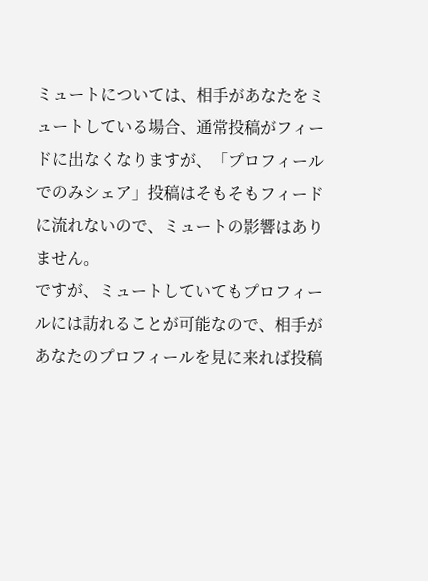ミュートについては、相手があなたをミュートしている場合、通常投稿がフィードに出なくなりますが、「プロフィールでのみシェア」投稿はそもそもフィードに流れないので、ミュートの影響はありません。
ですが、ミュートしていてもプロフィールには訪れることが可能なので、相手があなたのプロフィールを見に来れば投稿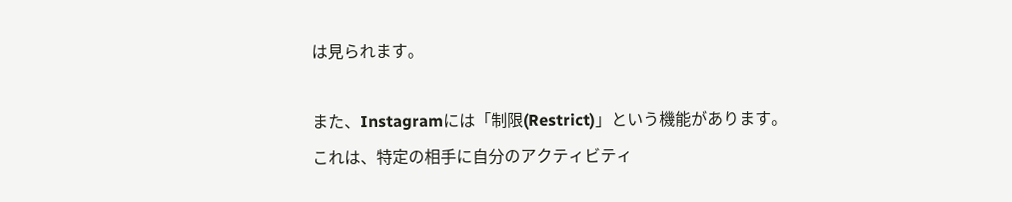は見られます。

また、Instagramには「制限(Restrict)」という機能があります。
これは、特定の相手に自分のアクティビティ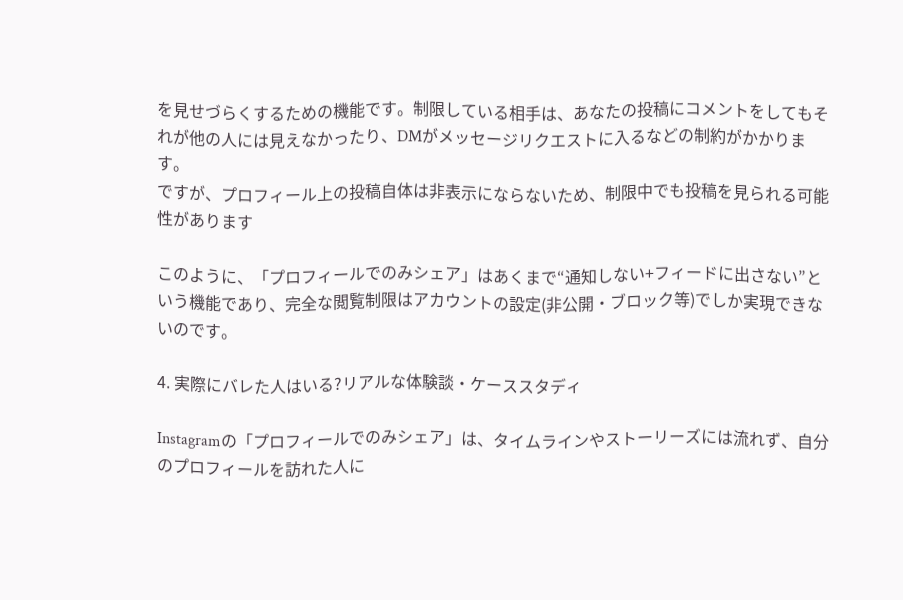を見せづらくするための機能です。制限している相手は、あなたの投稿にコメントをしてもそれが他の人には見えなかったり、DMがメッセージリクエストに入るなどの制約がかかります。
ですが、プロフィール上の投稿自体は非表示にならないため、制限中でも投稿を見られる可能性があります

このように、「プロフィールでのみシェア」はあくまで“通知しない+フィードに出さない”という機能であり、完全な閲覧制限はアカウントの設定(非公開・ブロック等)でしか実現できないのです。

4. 実際にバレた人はいる?リアルな体験談・ケーススタディ

Instagramの「プロフィールでのみシェア」は、タイムラインやストーリーズには流れず、自分のプロフィールを訪れた人に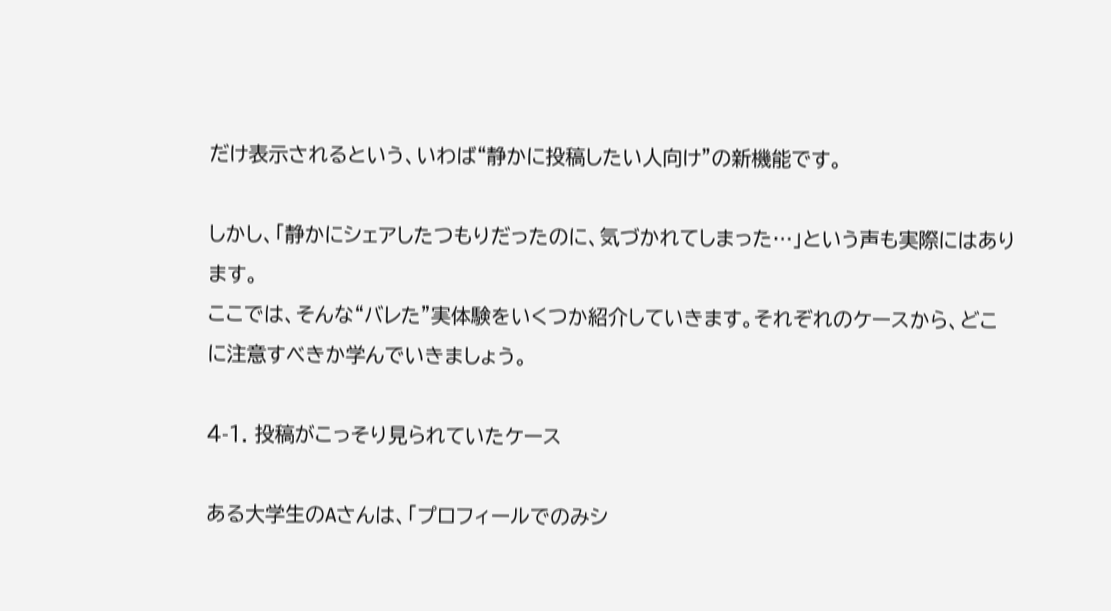だけ表示されるという、いわば“静かに投稿したい人向け”の新機能です。

しかし、「静かにシェアしたつもりだったのに、気づかれてしまった…」という声も実際にはあります。
ここでは、そんな“バレた”実体験をいくつか紹介していきます。それぞれのケースから、どこに注意すべきか学んでいきましょう。

4-1. 投稿がこっそり見られていたケース

ある大学生のAさんは、「プロフィールでのみシ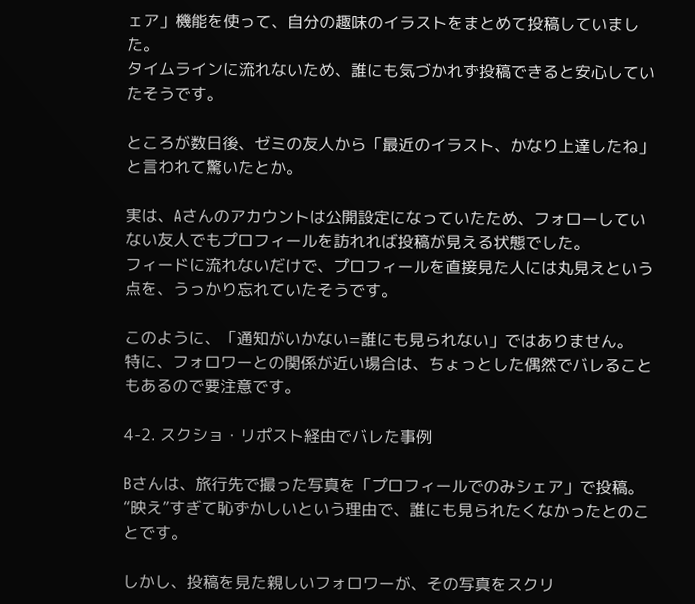ェア」機能を使って、自分の趣味のイラストをまとめて投稿していました。
タイムラインに流れないため、誰にも気づかれず投稿できると安心していたそうです。

ところが数日後、ゼミの友人から「最近のイラスト、かなり上達したね」と言われて驚いたとか。

実は、Aさんのアカウントは公開設定になっていたため、フォローしていない友人でもプロフィールを訪れれば投稿が見える状態でした。
フィードに流れないだけで、プロフィールを直接見た人には丸見えという点を、うっかり忘れていたそうです。

このように、「通知がいかない=誰にも見られない」ではありません。
特に、フォロワーとの関係が近い場合は、ちょっとした偶然でバレることもあるので要注意です。

4-2. スクショ・リポスト経由でバレた事例

Bさんは、旅行先で撮った写真を「プロフィールでのみシェア」で投稿。
“映え”すぎて恥ずかしいという理由で、誰にも見られたくなかったとのことです。

しかし、投稿を見た親しいフォロワーが、その写真をスクリ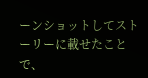ーンショットしてストーリーに載せたことで、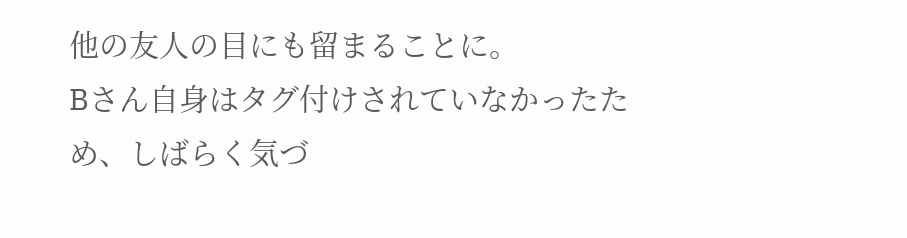他の友人の目にも留まることに。
Bさん自身はタグ付けされていなかったため、しばらく気づ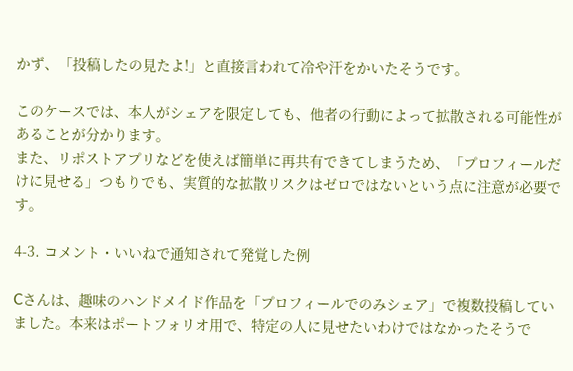かず、「投稿したの見たよ!」と直接言われて冷や汗をかいたそうです。

このケースでは、本人がシェアを限定しても、他者の行動によって拡散される可能性があることが分かります。
また、リポストアプリなどを使えば簡単に再共有できてしまうため、「プロフィールだけに見せる」つもりでも、実質的な拡散リスクはゼロではないという点に注意が必要です。

4-3. コメント・いいねで通知されて発覚した例

Cさんは、趣味のハンドメイド作品を「プロフィールでのみシェア」で複数投稿していました。本来はポートフォリオ用で、特定の人に見せたいわけではなかったそうで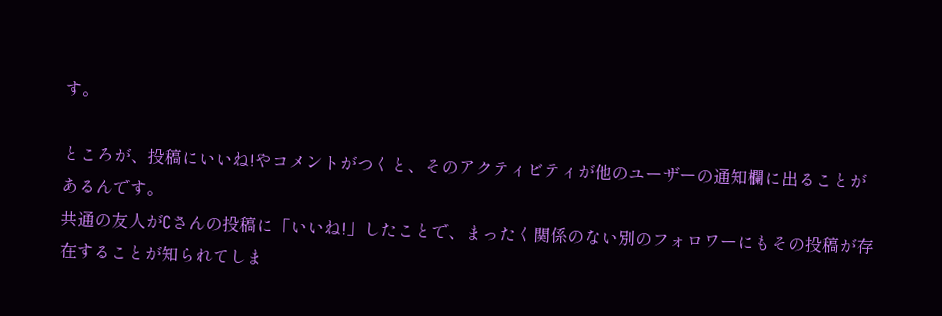す。

ところが、投稿にいいね!やコメントがつくと、そのアクティビティが他のユーザーの通知欄に出ることがあるんです。
共通の友人がCさんの投稿に「いいね!」したことで、まったく関係のない別のフォロワーにもその投稿が存在することが知られてしま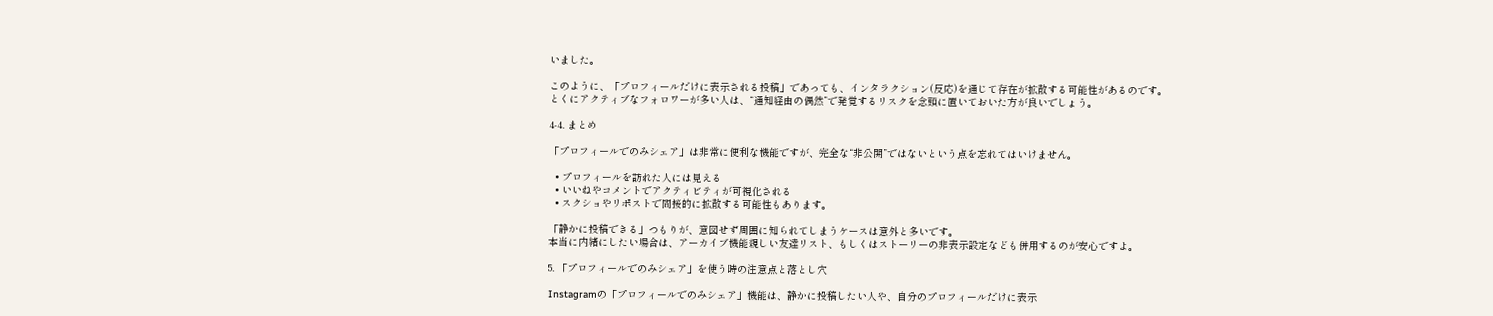いました。

このように、「プロフィールだけに表示される投稿」であっても、インタラクション(反応)を通じて存在が拡散する可能性があるのです。
とくにアクティブなフォロワーが多い人は、“通知経由の偶然”で発覚するリスクを念頭に置いておいた方が良いでしょう。

4-4. まとめ

「プロフィールでのみシェア」は非常に便利な機能ですが、完全な“非公開”ではないという点を忘れてはいけません。

  • プロフィールを訪れた人には見える
  • いいねやコメントでアクティビティが可視化される
  • スクショやリポストで間接的に拡散する可能性もあります。

「静かに投稿できる」つもりが、意図せず周囲に知られてしまうケースは意外と多いです。
本当に内緒にしたい場合は、アーカイブ機能親しい友達リスト、もしくはストーリーの非表示設定なども併用するのが安心ですよ。

5. 「プロフィールでのみシェア」を使う時の注意点と落とし穴

Instagramの「プロフィールでのみシェア」機能は、静かに投稿したい人や、自分のプロフィールだけに表示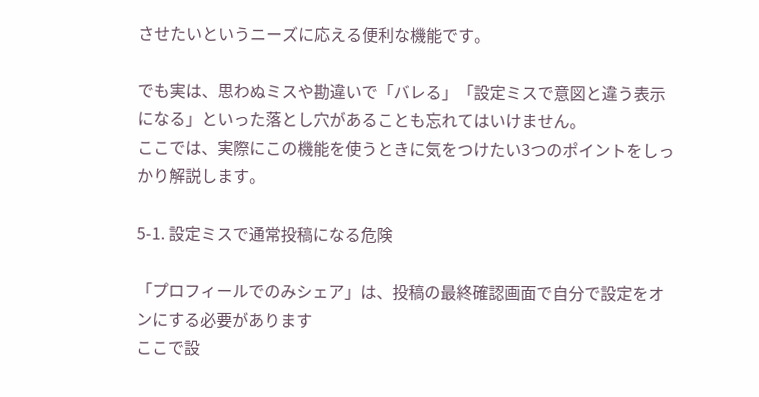させたいというニーズに応える便利な機能です。

でも実は、思わぬミスや勘違いで「バレる」「設定ミスで意図と違う表示になる」といった落とし穴があることも忘れてはいけません。
ここでは、実際にこの機能を使うときに気をつけたい3つのポイントをしっかり解説します。

5-1. 設定ミスで通常投稿になる危険

「プロフィールでのみシェア」は、投稿の最終確認画面で自分で設定をオンにする必要があります
ここで設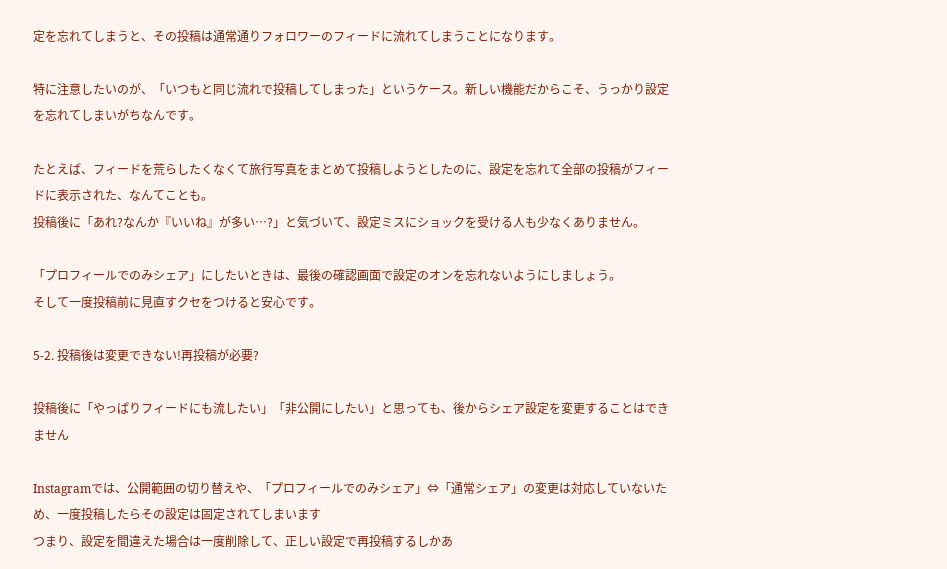定を忘れてしまうと、その投稿は通常通りフォロワーのフィードに流れてしまうことになります。

特に注意したいのが、「いつもと同じ流れで投稿してしまった」というケース。新しい機能だからこそ、うっかり設定を忘れてしまいがちなんです。

たとえば、フィードを荒らしたくなくて旅行写真をまとめて投稿しようとしたのに、設定を忘れて全部の投稿がフィードに表示された、なんてことも。
投稿後に「あれ?なんか『いいね』が多い…?」と気づいて、設定ミスにショックを受ける人も少なくありません。

「プロフィールでのみシェア」にしたいときは、最後の確認画面で設定のオンを忘れないようにしましょう。
そして一度投稿前に見直すクセをつけると安心です。

5-2. 投稿後は変更できない!再投稿が必要?

投稿後に「やっぱりフィードにも流したい」「非公開にしたい」と思っても、後からシェア設定を変更することはできません

Instagramでは、公開範囲の切り替えや、「プロフィールでのみシェア」⇔「通常シェア」の変更は対応していないため、一度投稿したらその設定は固定されてしまいます
つまり、設定を間違えた場合は一度削除して、正しい設定で再投稿するしかあ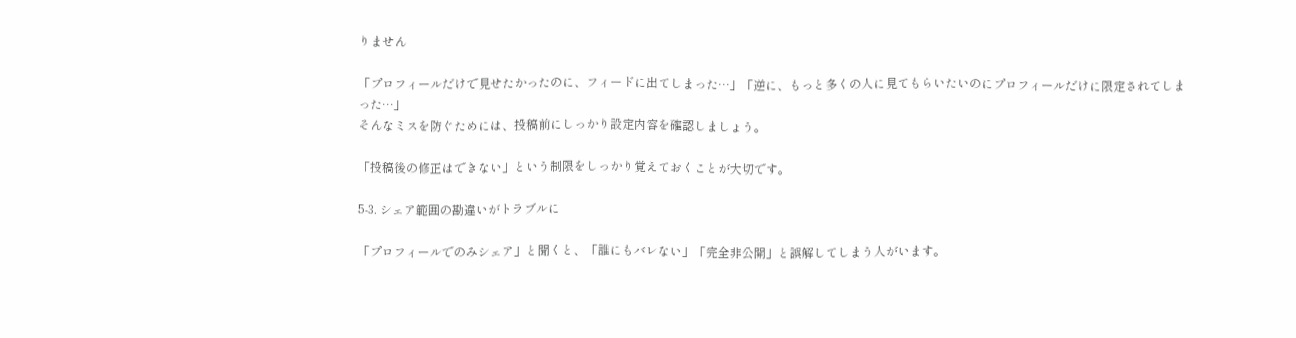りません

「プロフィールだけで見せたかったのに、フィードに出てしまった…」「逆に、もっと多くの人に見てもらいたいのにプロフィールだけに限定されてしまった…」
そんなミスを防ぐためには、投稿前にしっかり設定内容を確認しましょう。

「投稿後の修正はできない」という制限をしっかり覚えておくことが大切です。

5-3. シェア範囲の勘違いがトラブルに

「プロフィールでのみシェア」と聞くと、「誰にもバレない」「完全非公開」と誤解してしまう人がいます。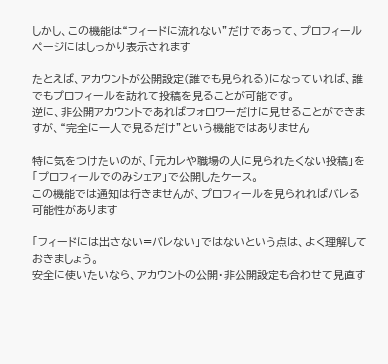しかし、この機能は“フィードに流れない”だけであって、プロフィールページにはしっかり表示されます

たとえば、アカウントが公開設定(誰でも見られる)になっていれば、誰でもプロフィールを訪れて投稿を見ることが可能です。
逆に、非公開アカウントであればフォロワーだけに見せることができますが、“完全に一人で見るだけ”という機能ではありません

特に気をつけたいのが、「元カレや職場の人に見られたくない投稿」を「プロフィールでのみシェア」で公開したケース。
この機能では通知は行きませんが、プロフィールを見られればバレる可能性があります

「フィードには出さない=バレない」ではないという点は、よく理解しておきましょう。
安全に使いたいなら、アカウントの公開・非公開設定も合わせて見直す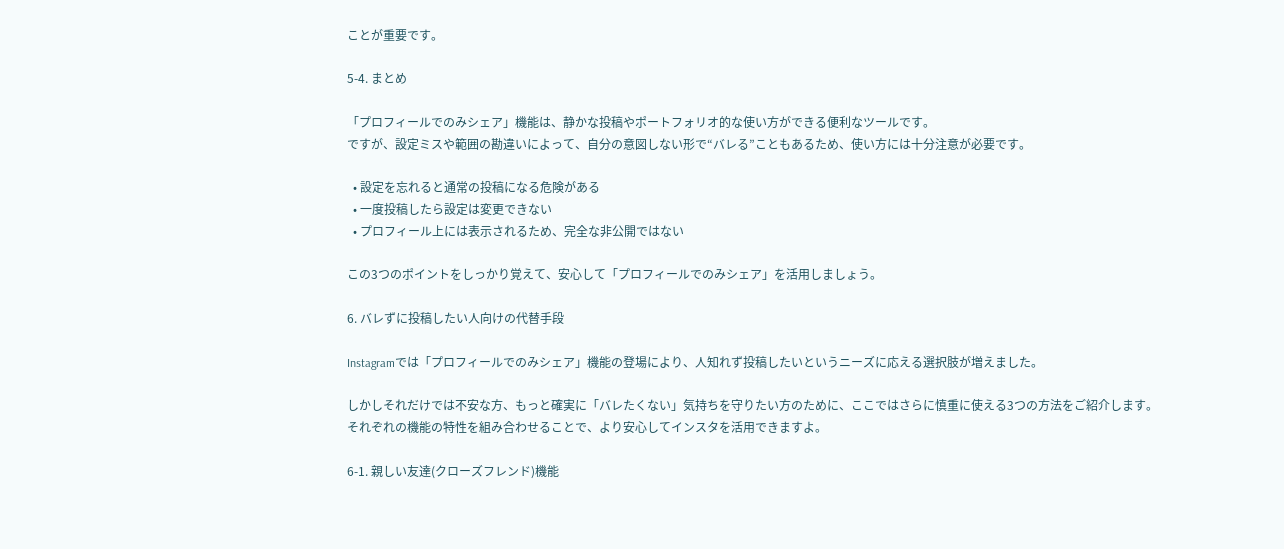ことが重要です。

5-4. まとめ

「プロフィールでのみシェア」機能は、静かな投稿やポートフォリオ的な使い方ができる便利なツールです。
ですが、設定ミスや範囲の勘違いによって、自分の意図しない形で“バレる”こともあるため、使い方には十分注意が必要です。

  • 設定を忘れると通常の投稿になる危険がある
  • 一度投稿したら設定は変更できない
  • プロフィール上には表示されるため、完全な非公開ではない

この3つのポイントをしっかり覚えて、安心して「プロフィールでのみシェア」を活用しましょう。

6. バレずに投稿したい人向けの代替手段

Instagramでは「プロフィールでのみシェア」機能の登場により、人知れず投稿したいというニーズに応える選択肢が増えました。

しかしそれだけでは不安な方、もっと確実に「バレたくない」気持ちを守りたい方のために、ここではさらに慎重に使える3つの方法をご紹介します。
それぞれの機能の特性を組み合わせることで、より安心してインスタを活用できますよ。

6-1. 親しい友達(クローズフレンド)機能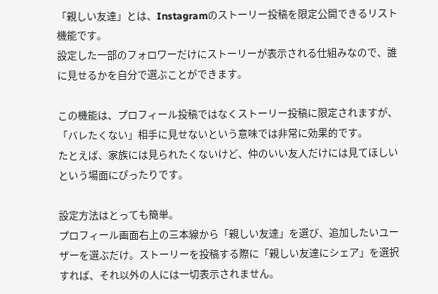「親しい友達」とは、Instagramのストーリー投稿を限定公開できるリスト機能です。
設定した一部のフォロワーだけにストーリーが表示される仕組みなので、誰に見せるかを自分で選ぶことができます。

この機能は、プロフィール投稿ではなくストーリー投稿に限定されますが、「バレたくない」相手に見せないという意味では非常に効果的です。
たとえば、家族には見られたくないけど、仲のいい友人だけには見てほしいという場面にぴったりです。

設定方法はとっても簡単。
プロフィール画面右上の三本線から「親しい友達」を選び、追加したいユーザーを選ぶだけ。ストーリーを投稿する際に「親しい友達にシェア」を選択すれば、それ以外の人には一切表示されません。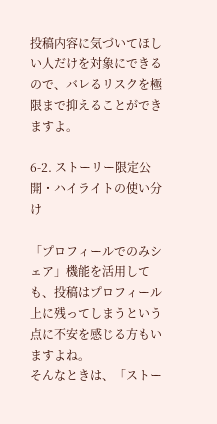投稿内容に気づいてほしい人だけを対象にできるので、バレるリスクを極限まで抑えることができますよ。

6-2. ストーリー限定公開・ハイライトの使い分け

「プロフィールでのみシェア」機能を活用しても、投稿はプロフィール上に残ってしまうという点に不安を感じる方もいますよね。
そんなときは、「ストー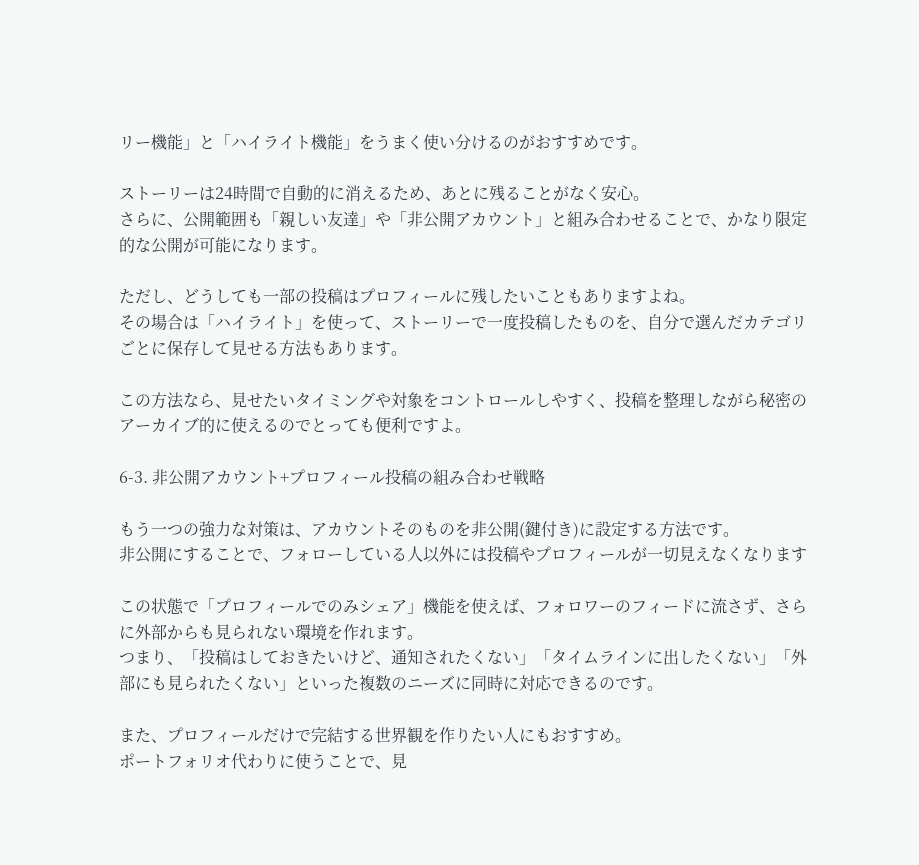リー機能」と「ハイライト機能」をうまく使い分けるのがおすすめです。

ストーリーは24時間で自動的に消えるため、あとに残ることがなく安心。
さらに、公開範囲も「親しい友達」や「非公開アカウント」と組み合わせることで、かなり限定的な公開が可能になります。

ただし、どうしても一部の投稿はプロフィールに残したいこともありますよね。
その場合は「ハイライト」を使って、ストーリーで一度投稿したものを、自分で選んだカテゴリごとに保存して見せる方法もあります。

この方法なら、見せたいタイミングや対象をコントロールしやすく、投稿を整理しながら秘密のアーカイブ的に使えるのでとっても便利ですよ。

6-3. 非公開アカウント+プロフィール投稿の組み合わせ戦略

もう一つの強力な対策は、アカウントそのものを非公開(鍵付き)に設定する方法です。
非公開にすることで、フォローしている人以外には投稿やプロフィールが一切見えなくなります

この状態で「プロフィールでのみシェア」機能を使えば、フォロワーのフィードに流さず、さらに外部からも見られない環境を作れます。
つまり、「投稿はしておきたいけど、通知されたくない」「タイムラインに出したくない」「外部にも見られたくない」といった複数のニーズに同時に対応できるのです。

また、プロフィールだけで完結する世界観を作りたい人にもおすすめ。
ポートフォリオ代わりに使うことで、見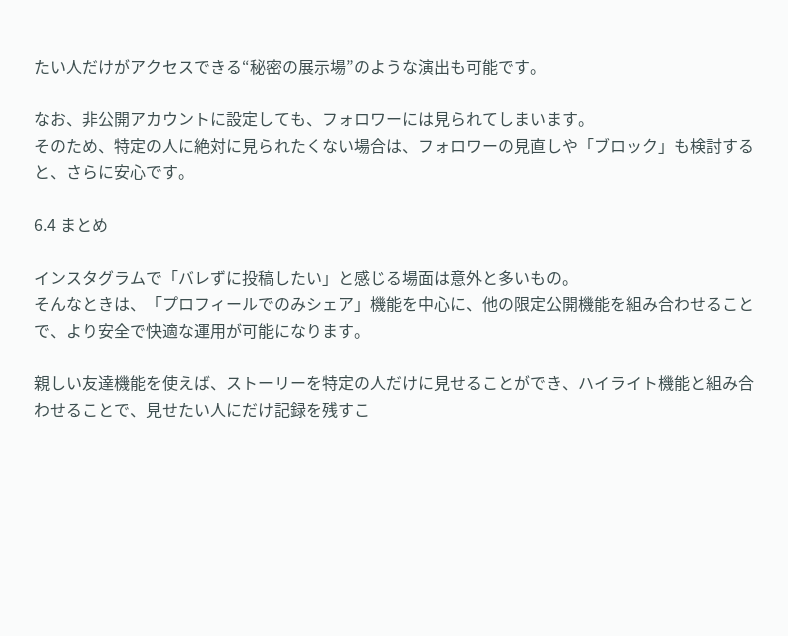たい人だけがアクセスできる“秘密の展示場”のような演出も可能です。

なお、非公開アカウントに設定しても、フォロワーには見られてしまいます。
そのため、特定の人に絶対に見られたくない場合は、フォロワーの見直しや「ブロック」も検討すると、さらに安心です。

6.4 まとめ

インスタグラムで「バレずに投稿したい」と感じる場面は意外と多いもの。
そんなときは、「プロフィールでのみシェア」機能を中心に、他の限定公開機能を組み合わせることで、より安全で快適な運用が可能になります。

親しい友達機能を使えば、ストーリーを特定の人だけに見せることができ、ハイライト機能と組み合わせることで、見せたい人にだけ記録を残すこ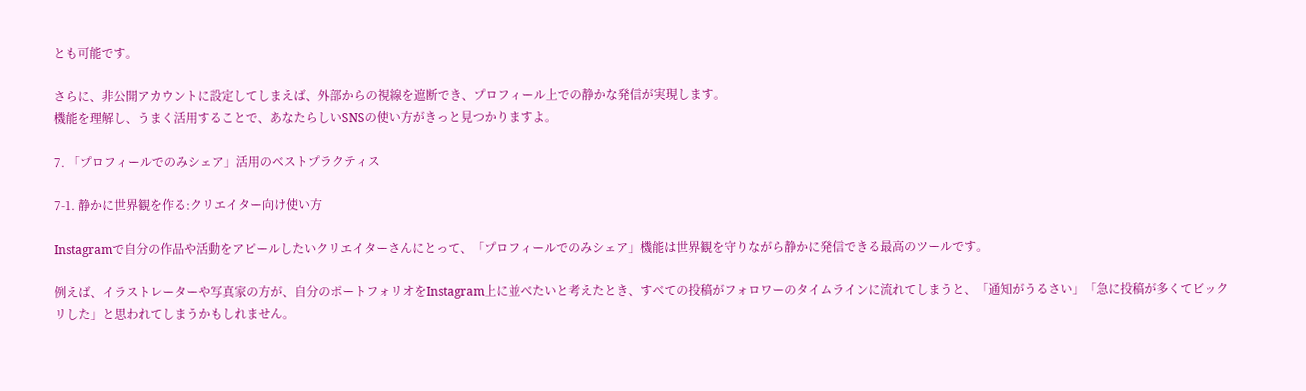とも可能です。

さらに、非公開アカウントに設定してしまえば、外部からの視線を遮断でき、プロフィール上での静かな発信が実現します。
機能を理解し、うまく活用することで、あなたらしいSNSの使い方がきっと見つかりますよ。

7. 「プロフィールでのみシェア」活用のベストプラクティス

7-1. 静かに世界観を作る:クリエイター向け使い方

Instagramで自分の作品や活動をアピールしたいクリエイターさんにとって、「プロフィールでのみシェア」機能は世界観を守りながら静かに発信できる最高のツールです。

例えば、イラストレーターや写真家の方が、自分のポートフォリオをInstagram上に並べたいと考えたとき、すべての投稿がフォロワーのタイムラインに流れてしまうと、「通知がうるさい」「急に投稿が多くてビックリした」と思われてしまうかもしれません。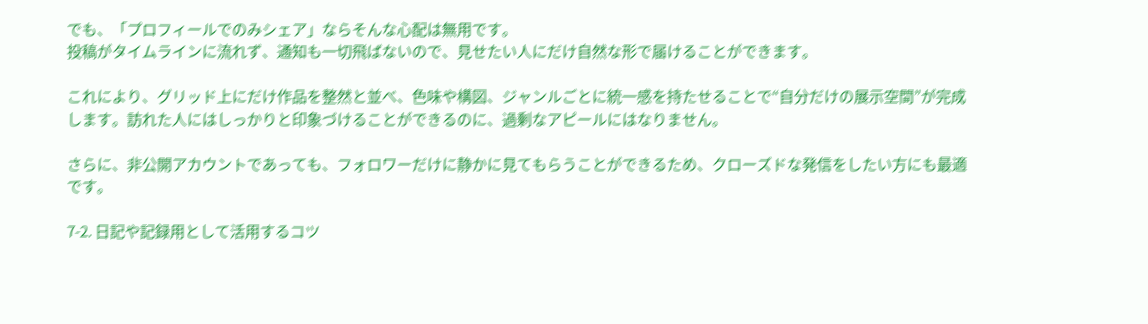でも、「プロフィールでのみシェア」ならそんな心配は無用です。
投稿がタイムラインに流れず、通知も一切飛ばないので、見せたい人にだけ自然な形で届けることができます。

これにより、グリッド上にだけ作品を整然と並べ、色味や構図、ジャンルごとに統一感を持たせることで“自分だけの展示空間”が完成します。訪れた人にはしっかりと印象づけることができるのに、過剰なアピールにはなりません。

さらに、非公開アカウントであっても、フォロワーだけに静かに見てもらうことができるため、クローズドな発信をしたい方にも最適です。

7-2. 日記や記録用として活用するコツ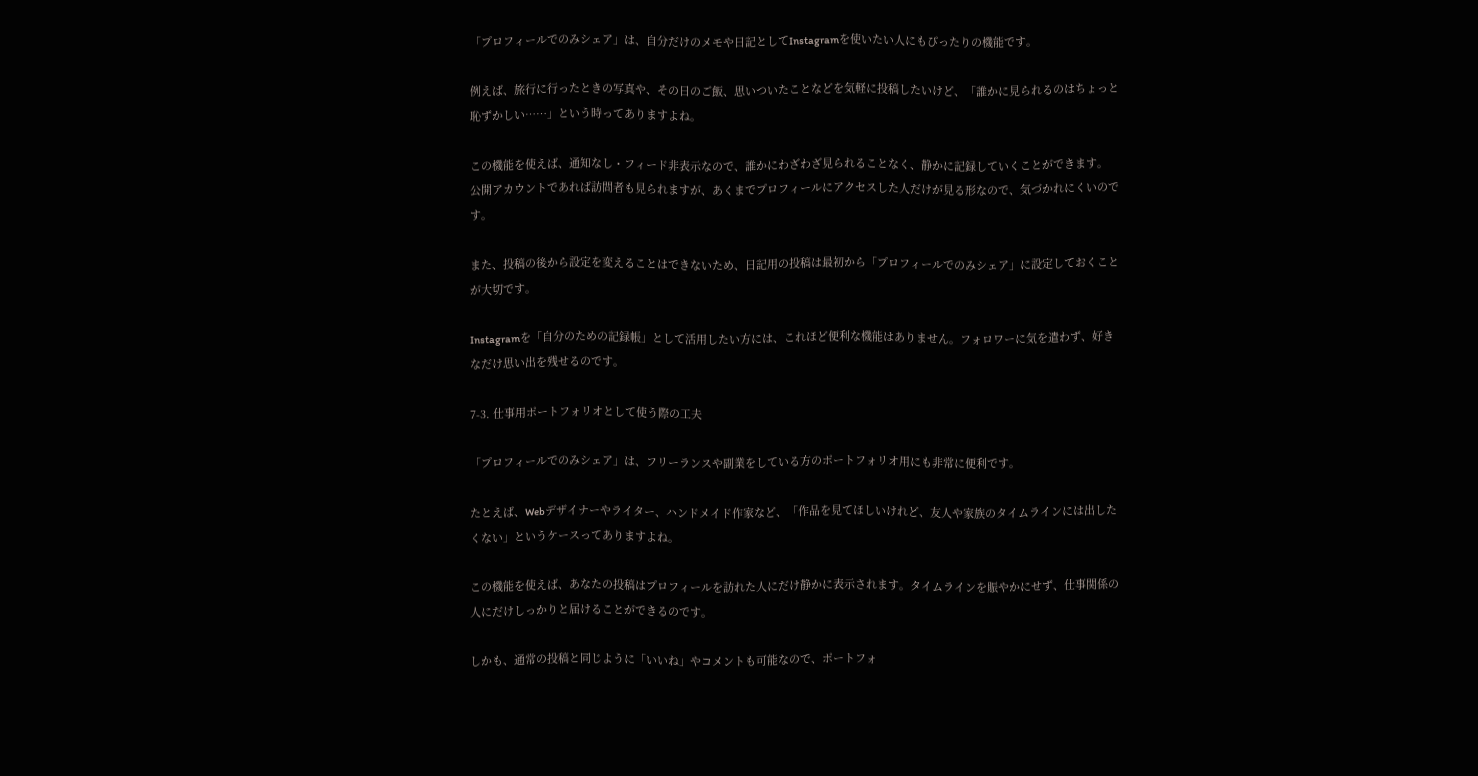「プロフィールでのみシェア」は、自分だけのメモや日記としてInstagramを使いたい人にもぴったりの機能です。

例えば、旅行に行ったときの写真や、その日のご飯、思いついたことなどを気軽に投稿したいけど、「誰かに見られるのはちょっと恥ずかしい……」という時ってありますよね。

この機能を使えば、通知なし・フィード非表示なので、誰かにわざわざ見られることなく、静かに記録していくことができます。
公開アカウントであれば訪問者も見られますが、あくまでプロフィールにアクセスした人だけが見る形なので、気づかれにくいのです。

また、投稿の後から設定を変えることはできないため、日記用の投稿は最初から「プロフィールでのみシェア」に設定しておくことが大切です。

Instagramを「自分のための記録帳」として活用したい方には、これほど便利な機能はありません。フォロワーに気を遣わず、好きなだけ思い出を残せるのです。

7-3. 仕事用ポートフォリオとして使う際の工夫

「プロフィールでのみシェア」は、フリーランスや副業をしている方のポートフォリオ用にも非常に便利です。

たとえば、Webデザイナーやライター、ハンドメイド作家など、「作品を見てほしいけれど、友人や家族のタイムラインには出したくない」というケースってありますよね。

この機能を使えば、あなたの投稿はプロフィールを訪れた人にだけ静かに表示されます。タイムラインを賑やかにせず、仕事関係の人にだけしっかりと届けることができるのです。

しかも、通常の投稿と同じように「いいね」やコメントも可能なので、ポートフォ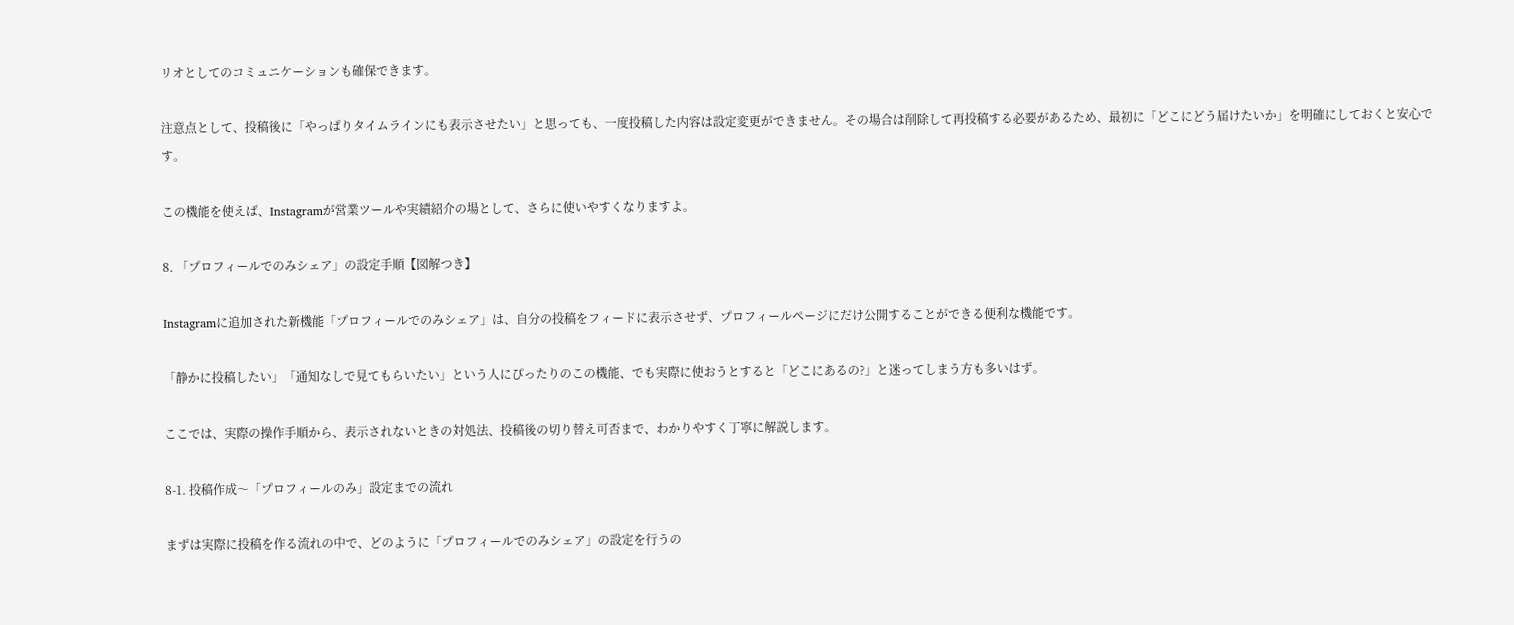リオとしてのコミュニケーションも確保できます。

注意点として、投稿後に「やっぱりタイムラインにも表示させたい」と思っても、一度投稿した内容は設定変更ができません。その場合は削除して再投稿する必要があるため、最初に「どこにどう届けたいか」を明確にしておくと安心です。

この機能を使えば、Instagramが営業ツールや実績紹介の場として、さらに使いやすくなりますよ。

8. 「プロフィールでのみシェア」の設定手順【図解つき】

Instagramに追加された新機能「プロフィールでのみシェア」は、自分の投稿をフィードに表示させず、プロフィールページにだけ公開することができる便利な機能です。

「静かに投稿したい」「通知なしで見てもらいたい」という人にぴったりのこの機能、でも実際に使おうとすると「どこにあるの?」と迷ってしまう方も多いはず。

ここでは、実際の操作手順から、表示されないときの対処法、投稿後の切り替え可否まで、わかりやすく丁寧に解説します。

8-1. 投稿作成〜「プロフィールのみ」設定までの流れ

まずは実際に投稿を作る流れの中で、どのように「プロフィールでのみシェア」の設定を行うの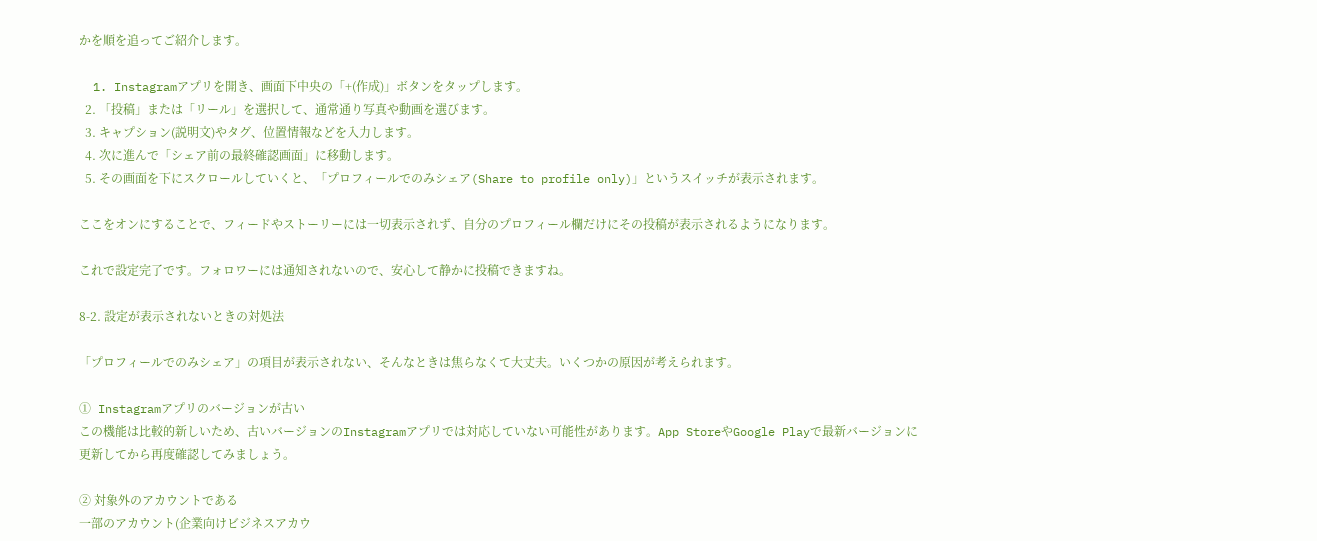かを順を追ってご紹介します。

  1. Instagramアプリを開き、画面下中央の「+(作成)」ボタンをタップします。
  2. 「投稿」または「リール」を選択して、通常通り写真や動画を選びます。
  3. キャプション(説明文)やタグ、位置情報などを入力します。
  4. 次に進んで「シェア前の最終確認画面」に移動します。
  5. その画面を下にスクロールしていくと、「プロフィールでのみシェア(Share to profile only)」というスイッチが表示されます。

ここをオンにすることで、フィードやストーリーには一切表示されず、自分のプロフィール欄だけにその投稿が表示されるようになります。

これで設定完了です。フォロワーには通知されないので、安心して静かに投稿できますね。

8-2. 設定が表示されないときの対処法

「プロフィールでのみシェア」の項目が表示されない、そんなときは焦らなくて大丈夫。いくつかの原因が考えられます。

① Instagramアプリのバージョンが古い
この機能は比較的新しいため、古いバージョンのInstagramアプリでは対応していない可能性があります。App StoreやGoogle Playで最新バージョンに更新してから再度確認してみましょう。

② 対象外のアカウントである
一部のアカウント(企業向けビジネスアカウ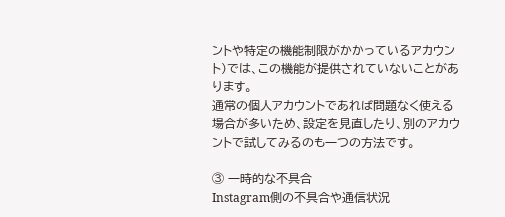ントや特定の機能制限がかかっているアカウント)では、この機能が提供されていないことがあります。
通常の個人アカウントであれば問題なく使える場合が多いため、設定を見直したり、別のアカウントで試してみるのも一つの方法です。

③ 一時的な不具合
Instagram側の不具合や通信状況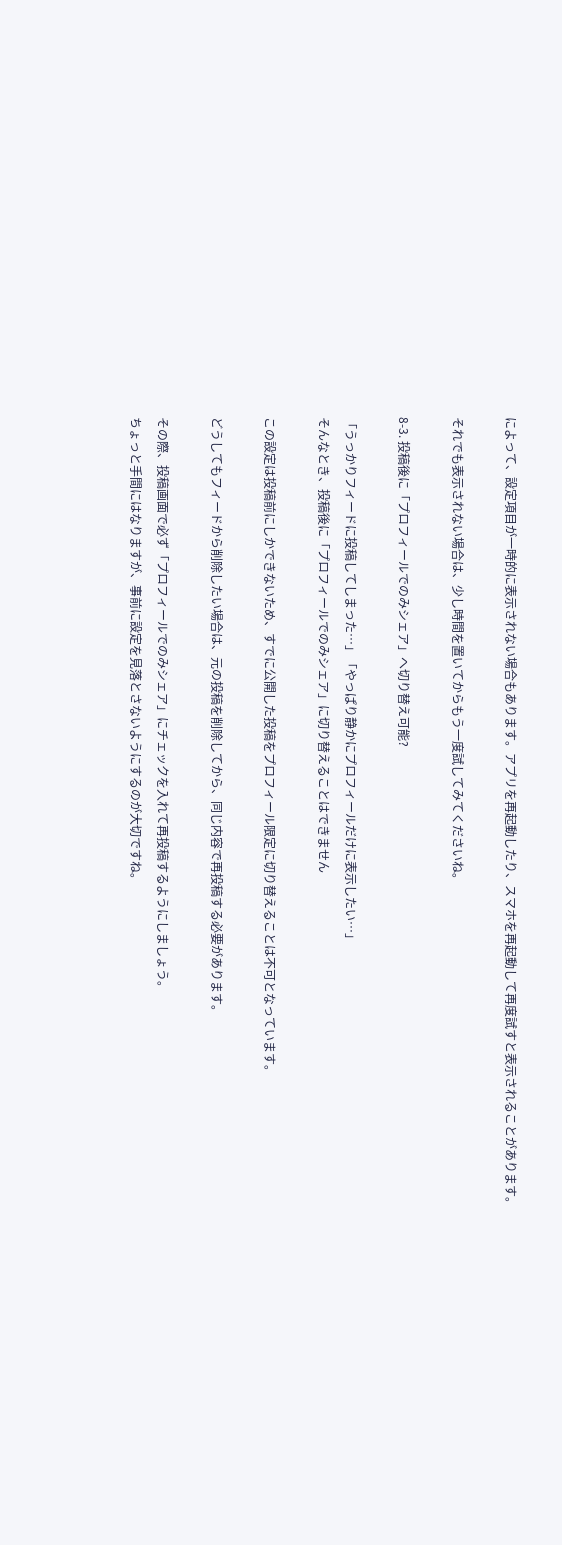によって、設定項目が一時的に表示されない場合もあります。アプリを再起動したり、スマホを再起動して再度試すと表示されることがあります。

それでも表示されない場合は、少し時間を置いてからもう一度試してみてくださいね。

8-3. 投稿後に「プロフィールでのみシェア」へ切り替え可能?

「うっかりフィードに投稿してしまった…」「やっぱり静かにプロフィールだけに表示したい…」
そんなとき、投稿後に「プロフィールでのみシェア」に切り替えることはできません

この設定は投稿前にしかできないため、すでに公開した投稿をプロフィール限定に切り替えることは不可となっています。

どうしてもフィードから削除したい場合は、元の投稿を削除してから、同じ内容で再投稿する必要があります。

その際、投稿画面で必ず「プロフィールでのみシェア」にチェックを入れて再投稿するようにしましょう。
ちょっと手間にはなりますが、事前に設定を見落とさないようにするのが大切ですね。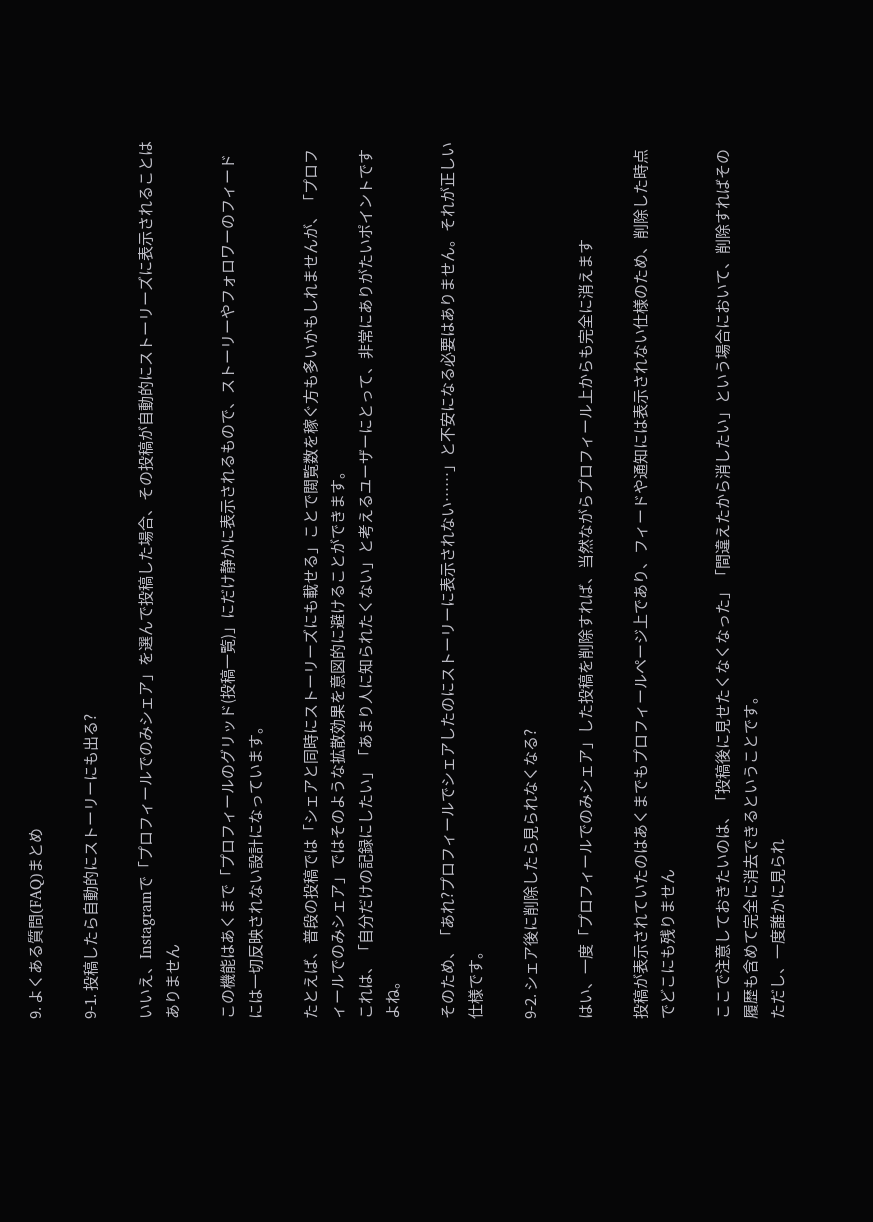9. よくある質問(FAQ)まとめ

9-1. 投稿したら自動的にストーリーにも出る?

いいえ、Instagramで「プロフィールでのみシェア」を選んで投稿した場合、その投稿が自動的にストーリーズに表示されることはありません

この機能はあくまで「プロフィールのグリッド(投稿一覧)」にだけ静かに表示されるもので、ストーリーやフォロワーのフィードには一切反映されない設計になっています。

たとえば、普段の投稿では「シェアと同時にストーリーズにも載せる」ことで閲覧数を稼ぐ方も多いかもしれませんが、「プロフィールでのみシェア」ではそのような拡散効果を意図的に避けることができます。
これは、「自分だけの記録にしたい」「あまり人に知られたくない」と考えるユーザーにとって、非常にありがたいポイントですよね。

そのため、「あれ?プロフィールでシェアしたのにストーリーに表示されない……」と不安になる必要はありません。それが正しい仕様です。

9-2. シェア後に削除したら見られなくなる?

はい、一度「プロフィールでのみシェア」した投稿を削除すれば、当然ながらプロフィール上からも完全に消えます

投稿が表示されていたのはあくまでもプロフィールページ上であり、フィードや通知には表示されない仕様のため、削除した時点でどこにも残りません

ここで注意しておきたいのは、「投稿後に見せたくなくなった」「間違えたから消したい」という場合において、削除すればその履歴も含めて完全に消去できるということです。
ただし、一度誰かに見られ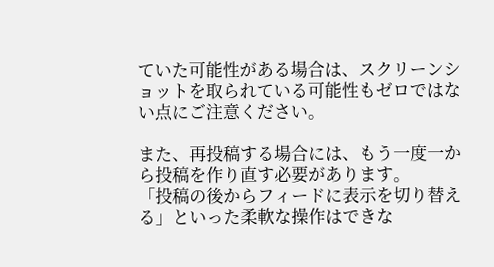ていた可能性がある場合は、スクリーンショットを取られている可能性もゼロではない点にご注意ください。

また、再投稿する場合には、もう一度一から投稿を作り直す必要があります。
「投稿の後からフィードに表示を切り替える」といった柔軟な操作はできな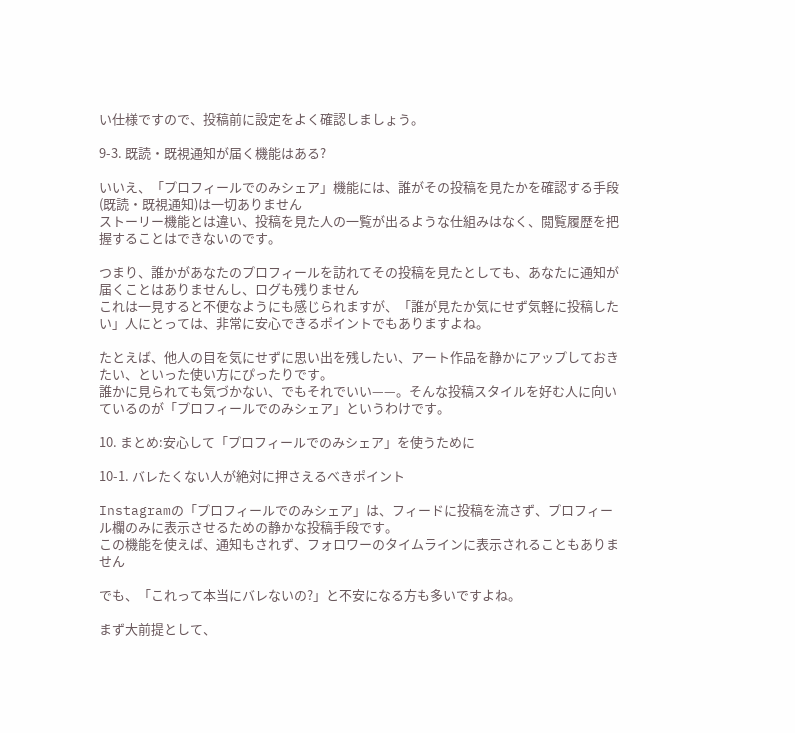い仕様ですので、投稿前に設定をよく確認しましょう。

9-3. 既読・既視通知が届く機能はある?

いいえ、「プロフィールでのみシェア」機能には、誰がその投稿を見たかを確認する手段(既読・既視通知)は一切ありません
ストーリー機能とは違い、投稿を見た人の一覧が出るような仕組みはなく、閲覧履歴を把握することはできないのです。

つまり、誰かがあなたのプロフィールを訪れてその投稿を見たとしても、あなたに通知が届くことはありませんし、ログも残りません
これは一見すると不便なようにも感じられますが、「誰が見たか気にせず気軽に投稿したい」人にとっては、非常に安心できるポイントでもありますよね。

たとえば、他人の目を気にせずに思い出を残したい、アート作品を静かにアップしておきたい、といった使い方にぴったりです。
誰かに見られても気づかない、でもそれでいい——。そんな投稿スタイルを好む人に向いているのが「プロフィールでのみシェア」というわけです。

10. まとめ:安心して「プロフィールでのみシェア」を使うために

10-1. バレたくない人が絶対に押さえるべきポイント

Instagramの「プロフィールでのみシェア」は、フィードに投稿を流さず、プロフィール欄のみに表示させるための静かな投稿手段です。
この機能を使えば、通知もされず、フォロワーのタイムラインに表示されることもありません

でも、「これって本当にバレないの?」と不安になる方も多いですよね。

まず大前提として、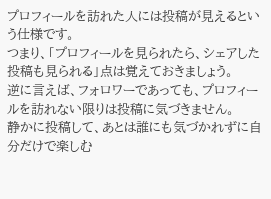プロフィールを訪れた人には投稿が見えるという仕様です。
つまり、「プロフィールを見られたら、シェアした投稿も見られる」点は覚えておきましょう。
逆に言えば、フォロワーであっても、プロフィールを訪れない限りは投稿に気づきません。
静かに投稿して、あとは誰にも気づかれずに自分だけで楽しむ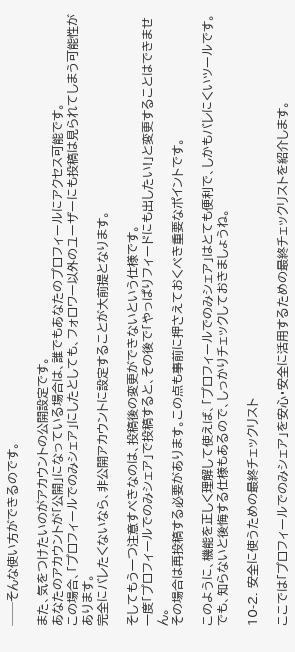──そんな使い方ができるのです。

また、気をつけたいのがアカウントの公開設定です。
あなたのアカウントが「公開」になっている場合は、誰でもあなたのプロフィールにアクセス可能です。
この場合、「プロフィールでのみシェア」にしたとしても、フォロワー以外のユーザーにも投稿は見られてしまう可能性があります。
完全にバレたくないなら、非公開アカウントに設定することが大前提となります。

そしてもう一つ注意すべきなのは、投稿後の変更ができないという仕様です。
一度「プロフィールでのみシェア」で投稿すると、その後で「やっぱりフィードにも出したい!」と変更することはできません。
その場合は再投稿する必要があります。この点も事前に押さえておくべき重要なポイントです。

このように、機能を正しく理解して使えば、「プロフィールでのみシェア」はとても便利で、しかもバレにくいツールです。
でも、知らないと後悔する仕様もあるので、しっかりチェックしておきましょうね。

10-2. 安全に使うための最終チェックリスト

ここでは「プロフィールでのみシェア」を安心・安全に活用するための最終チェックリストを紹介します。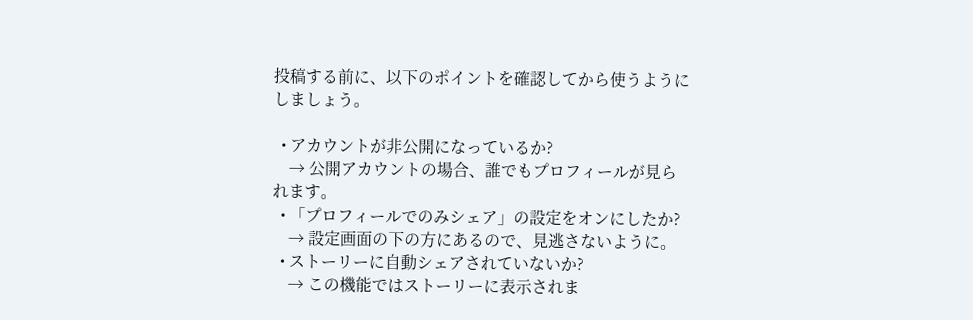投稿する前に、以下のポイントを確認してから使うようにしましょう。

  • アカウントが非公開になっているか?
    → 公開アカウントの場合、誰でもプロフィールが見られます。
  • 「プロフィールでのみシェア」の設定をオンにしたか?
    → 設定画面の下の方にあるので、見逃さないように。
  • ストーリーに自動シェアされていないか?
    → この機能ではストーリーに表示されま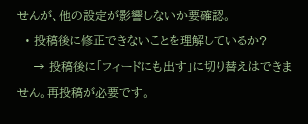せんが、他の設定が影響しないか要確認。
  • 投稿後に修正できないことを理解しているか?
    → 投稿後に「フィードにも出す」に切り替えはできません。再投稿が必要です。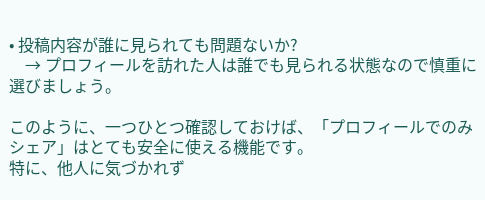• 投稿内容が誰に見られても問題ないか?
    → プロフィールを訪れた人は誰でも見られる状態なので慎重に選びましょう。

このように、一つひとつ確認しておけば、「プロフィールでのみシェア」はとても安全に使える機能です。
特に、他人に気づかれず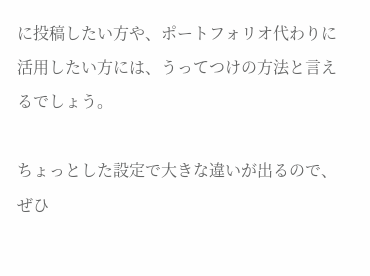に投稿したい方や、ポートフォリオ代わりに活用したい方には、うってつけの方法と言えるでしょう。

ちょっとした設定で大きな違いが出るので、ぜひ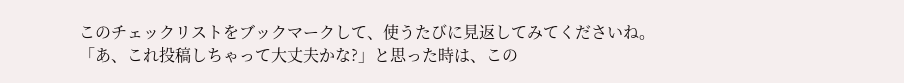このチェックリストをブックマークして、使うたびに見返してみてくださいね。
「あ、これ投稿しちゃって大丈夫かな?」と思った時は、この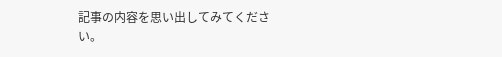記事の内容を思い出してみてください。